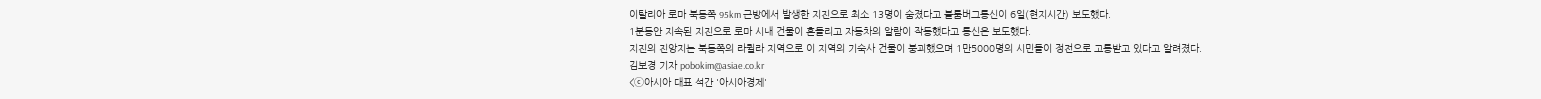이탈리아 로마 북동쪽 95km 근방에서 발생한 지진으로 최소 13명이 숨졌다고 블룸버그통신이 6일(현지시간) 보도했다.
1분동안 지속된 지진으로 로마 시내 건물이 흔들리고 자동차의 알람이 작동했다고 통신은 보도했다.
지진의 진앙지는 북동쪽의 라퀼라 지역으로 이 지역의 기숙사 건물이 붕괴했으며 1만5000명의 시민들이 정전으로 고통받고 있다고 알려졌다.
김보경 기자 pobokim@asiae.co.kr
<ⓒ아시아 대표 석간 '아시아경제'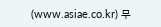(www.asiae.co.kr) 무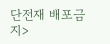단전재 배포금지>